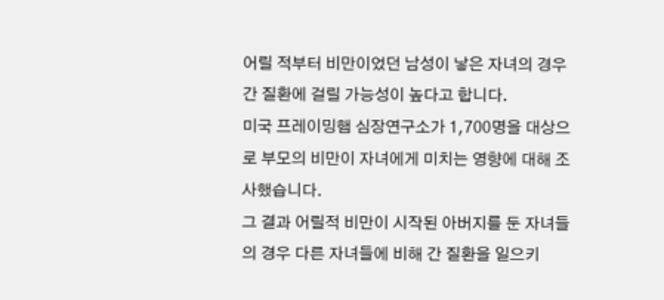어릴 적부터 비만이었던 남성이 낳은 자녀의 경우 간 질환에 걸릴 가능성이 높다고 합니다.
미국 프레이밍햄 심장연구소가 1,700명을 대상으로 부모의 비만이 자녀에게 미치는 영향에 대해 조사했습니다.
그 결과 어릴적 비만이 시작된 아버지를 둔 자녀들의 경우 다른 자녀들에 비해 간 질환을 일으키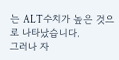는 ALT수치가 높은 것으로 나타났습니다.
그러나 자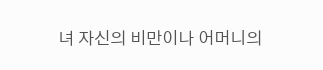녀 자신의 비만이나 어머니의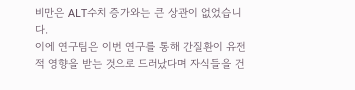비만은 ALT수치 증가와는 큰 상관이 없었습니다.
이에 연구팀은 이번 연구를 통해 간질환이 유전적 영향을 받는 것으로 드러났다며 자식들을 건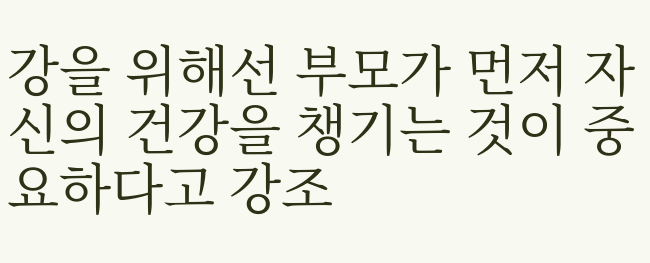강을 위해선 부모가 먼저 자신의 건강을 챙기는 것이 중요하다고 강조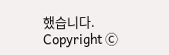했습니다.
Copyright Ⓒ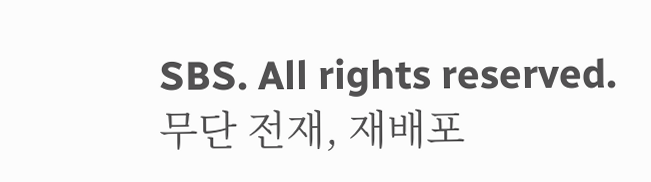SBS. All rights reserved.무단 전재, 재배포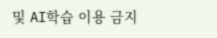및 AI학습 이용 금지